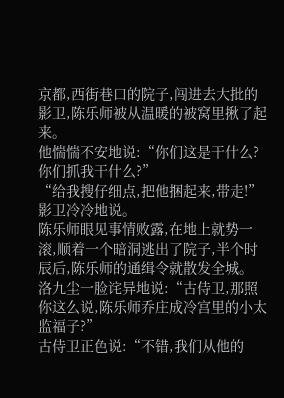京都,西街巷口的院子,闯进去大批的影卫,陈乐师被从温暖的被窝里揪了起来。
他惴惴不安地说:“你们这是干什么?你们抓我干什么?”
“给我搜仔细点,把他捆起来,带走!”影卫冷冷地说。
陈乐师眼见事情败露,在地上就势一滚,顺着一个暗洞逃出了院子,半个时辰后,陈乐师的通缉令就散发全城。
洛九尘一脸诧异地说:“古侍卫,那照你这么说,陈乐师乔庄成冷宫里的小太监福子?”
古侍卫正色说:“不错,我们从他的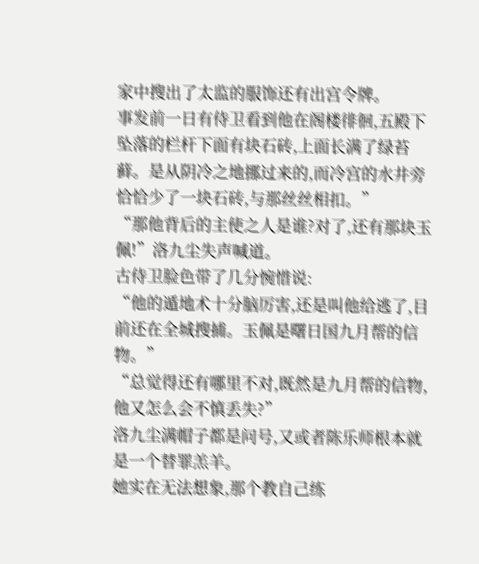家中搜出了太监的服饰还有出宫令牌。
事发前一日有侍卫看到他在阁楼徘徊,五殿下坠落的栏杆下面有块石砖,上面长满了绿苔藓。是从阴冷之地挪过来的,而冷宫的水井旁恰恰少了一块石砖,与那丝丝相扣。”
“那他背后的主使之人是谁?对了,还有那块玉佩!”洛九尘失声喊道。
古侍卫脸色带了几分惋惜说:
“他的遁地术十分脑厉害,还是叫他给逃了,目前还在全城搜捕。玉佩是曙日国九月帮的信物。”
“总觉得还有哪里不对,既然是九月帮的信物,他又怎么会不慎丢失?”
洛九尘满帽子都是问号,又或者陈乐师根本就是一个替罪羔羊。
她实在无法想象,那个教自己练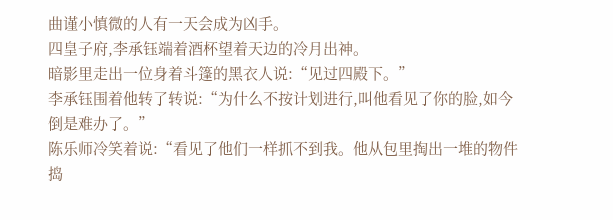曲谨小慎微的人有一天会成为凶手。
四皇子府,李承钰端着酒杯望着天边的冷月出神。
暗影里走出一位身着斗篷的黑衣人说:“见过四殿下。”
李承钰围着他转了转说:“为什么不按计划进行,叫他看见了你的脸,如今倒是难办了。”
陈乐师冷笑着说:“看见了他们一样抓不到我。他从包里掏出一堆的物件捣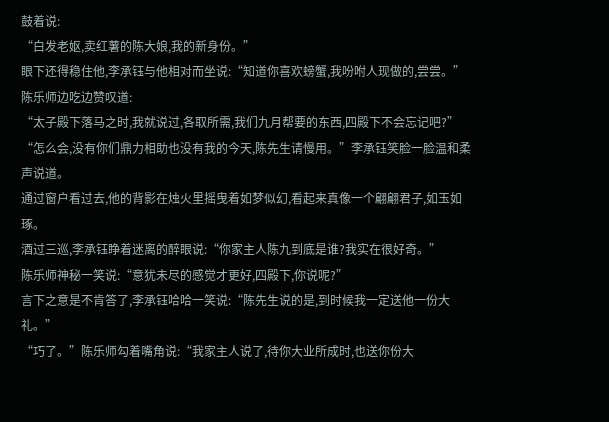鼓着说:
“白发老妪,卖红薯的陈大娘,我的新身份。”
眼下还得稳住他,李承钰与他相对而坐说:“知道你喜欢螃蟹,我吩咐人现做的,尝尝。”
陈乐师边吃边赞叹道:
“太子殿下落马之时,我就说过,各取所需,我们九月帮要的东西,四殿下不会忘记吧?”
“怎么会,没有你们鼎力相助也没有我的今天,陈先生请慢用。”李承钰笑脸一脸温和柔声说道。
通过窗户看过去,他的背影在烛火里摇曳着如梦似幻,看起来真像一个翩翩君子,如玉如琢。
酒过三巡,李承钰睁着迷离的醉眼说:“你家主人陈九到底是谁?我实在很好奇。”
陈乐师神秘一笑说:“意犹未尽的感觉才更好,四殿下,你说呢?”
言下之意是不肯答了,李承钰哈哈一笑说:“陈先生说的是,到时候我一定送他一份大礼。”
“巧了。”陈乐师勾着嘴角说:“我家主人说了,待你大业所成时,也送你份大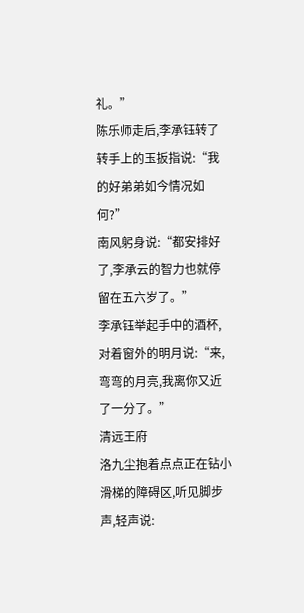礼。”
陈乐师走后,李承钰转了转手上的玉扳指说:“我的好弟弟如今情况如何?”
南风躬身说:“都安排好了,李承云的智力也就停留在五六岁了。”
李承钰举起手中的酒杯,对着窗外的明月说:“来,弯弯的月亮,我离你又近了一分了。”
清远王府
洛九尘抱着点点正在钻小滑梯的障碍区,听见脚步声,轻声说: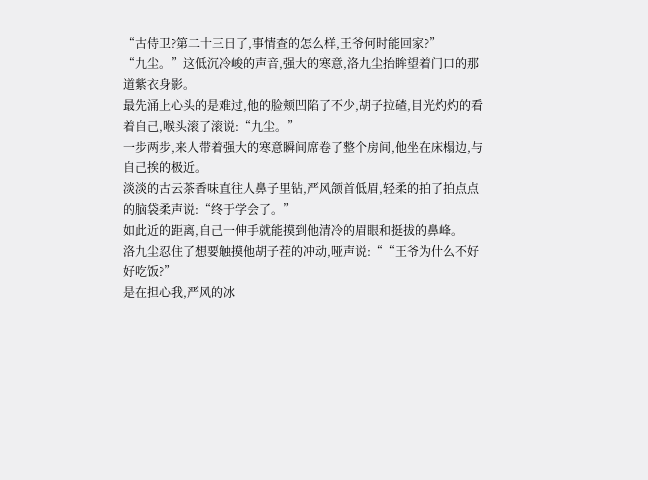“古侍卫?第二十三日了,事情查的怎么样,王爷何时能回家?”
“九尘。”这低沉冷峻的声音,强大的寒意,洛九尘抬眸望着门口的那道紫衣身影。
最先涌上心头的是难过,他的脸颊凹陷了不少,胡子拉碴,目光灼灼的看着自己,喉头滚了滚说:“九尘。”
一步两步,来人带着强大的寒意瞬间席卷了整个房间,他坐在床榻边,与自己挨的极近。
淡淡的古云茶香味直往人鼻子里钻,严风颌首低眉,轻柔的拍了拍点点的脑袋柔声说:“终于学会了。”
如此近的距离,自己一伸手就能摸到他清冷的眉眼和挺拔的鼻峰。
洛九尘忍住了想要触摸他胡子茬的冲动,哑声说:““王爷为什么不好好吃饭?”
是在担心我,严风的冰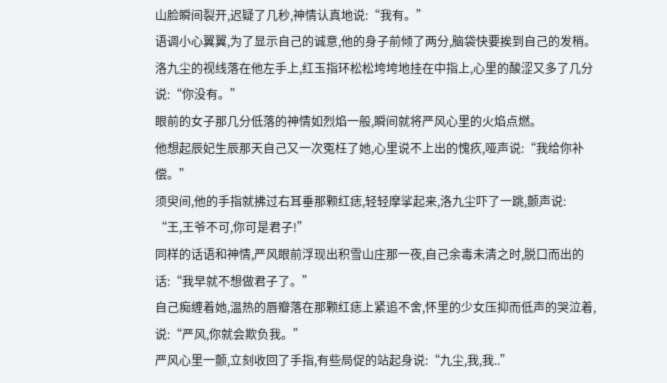山脸瞬间裂开,迟疑了几秒,神情认真地说:“我有。”
语调小心翼翼,为了显示自己的诚意,他的身子前倾了两分,脑袋快要挨到自己的发梢。
洛九尘的视线落在他左手上,红玉指环松松垮垮地挂在中指上,心里的酸涩又多了几分说:“你没有。”
眼前的女子那几分低落的神情如烈焰一般,瞬间就将严风心里的火焰点燃。
他想起辰妃生辰那天自己又一次冤枉了她,心里说不上出的愧疚,哑声说:“我给你补偿。”
须臾间,他的手指就拂过右耳垂那颗红痣,轻轻摩挲起来,洛九尘吓了一跳,颤声说:
“王,王爷不可,你可是君子!”
同样的话语和神情,严风眼前浮现出积雪山庄那一夜,自己余毒未清之时,脱口而出的话:“我早就不想做君子了。”
自己痴缠着她,温热的唇瓣落在那颗红痣上紧追不舍,怀里的少女压抑而低声的哭泣着,说:“严风,你就会欺负我。”
严风心里一颤,立刻收回了手指,有些局促的站起身说:“九尘,我,我..”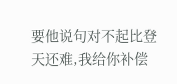要他说句对不起比登天还难,我给你补偿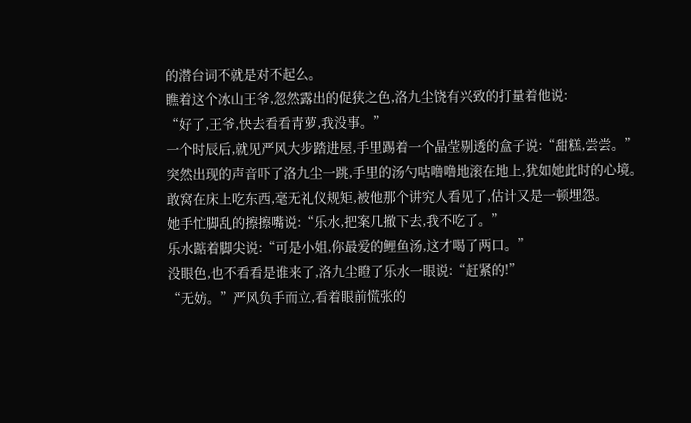的潜台词不就是对不起么。
瞧着这个冰山王爷,忽然露出的促狭之色,洛九尘饶有兴致的打量着他说:
“好了,王爷,快去看看青萝,我没事。”
一个时辰后,就见严风大步踏进屋,手里踢着一个晶莹剔透的盒子说:“甜糕,尝尝。”
突然出现的声音吓了洛九尘一跳,手里的汤勺咕噜噜地滚在地上,犹如她此时的心境。
敢窝在床上吃东西,毫无礼仪规矩,被他那个讲究人看见了,估计又是一顿埋怨。
她手忙脚乱的擦擦嘴说:“乐水,把案几撤下去,我不吃了。”
乐水踮着脚尖说:“可是小姐,你最爱的鲤鱼汤,这才喝了两口。”
没眼色,也不看看是谁来了,洛九尘瞪了乐水一眼说:“赶紧的!”
“无妨。”严风负手而立,看着眼前慌张的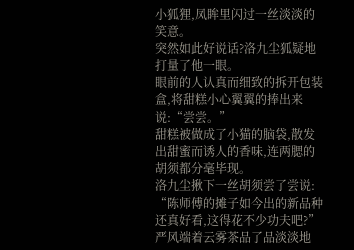小狐狸,凤眸里闪过一丝淡淡的笑意。
突然如此好说话?洛九尘狐疑地打量了他一眼。
眼前的人认真而细致的拆开包装盒,将甜糕小心翼翼的捧出来说:“尝尝。”
甜糕被做成了小猫的脑袋,散发出甜蜜而诱人的香味,连两腮的胡须都分毫毕现。
洛九尘揪下一丝胡须尝了尝说:
“陈师傅的摊子如今出的新品种还真好看,这得花不少功夫吧?”
严风端着云雾茶品了品淡淡地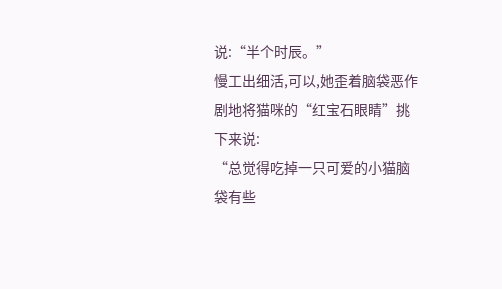说:“半个时辰。”
慢工出细活,可以,她歪着脑袋恶作剧地将猫咪的“红宝石眼睛”挑下来说:
“总觉得吃掉一只可爱的小猫脑袋有些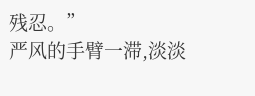残忍。”
严风的手臂一滞,淡淡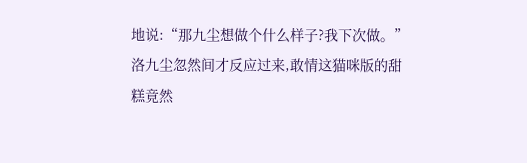地说:“那九尘想做个什么样子?我下次做。”
洛九尘忽然间才反应过来,敢情这猫咪版的甜糕竟然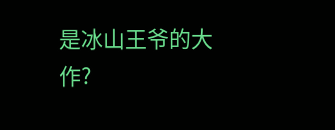是冰山王爷的大作?